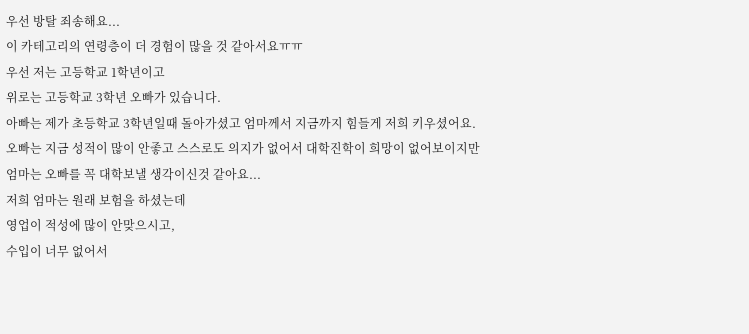우선 방탈 죄송해요...
이 카테고리의 연령층이 더 경험이 많을 것 같아서요ㅠㅠ
우선 저는 고등학교 1학년이고
위로는 고등학교 3학년 오빠가 있습니다.
아빠는 제가 초등학교 3학년일때 돌아가셨고 엄마께서 지금까지 힘들게 저희 키우셨어요.
오빠는 지금 성적이 많이 안좋고 스스로도 의지가 없어서 대학진학이 희망이 없어보이지만
엄마는 오빠를 꼭 대학보낼 생각이신것 같아요...
저희 엄마는 원래 보험을 하셨는데
영업이 적성에 많이 안맞으시고,
수입이 너무 없어서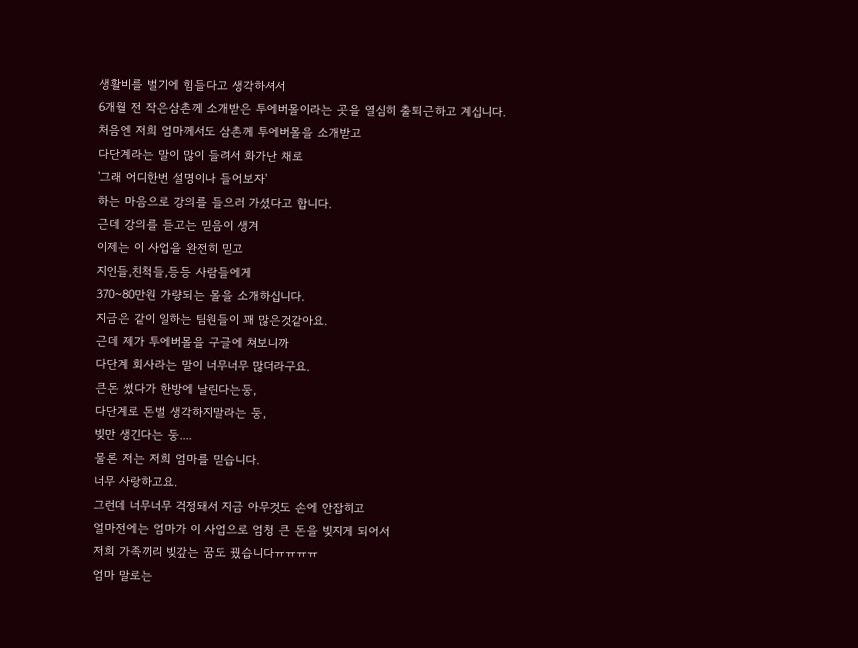생활비를 벌기에 힘들다고 생각하셔서
6개월 전 작은삼촌께 소개받은 투에버몰이라는 곳을 열심히 출퇴근하고 계십니다.
처음엔 저희 엄마께서도 삼촌께 투에버몰을 소개받고
다단계라는 말이 많이 들려서 화가난 채로
'그래 어디한번 설명이나 들어보자'
하는 마음으로 강의를 들으러 가셨다고 합니다.
근데 강의를 듣고는 믿음이 생겨
이제는 이 사업을 완전히 믿고
지인들,친척들,등등 사람들에게
370~80만원 가량되는 몰을 소개하십니다.
지금은 같이 일하는 팀원들이 꽤 많은것같아요.
근데 제가 투에버몰을 구글에 쳐보니까
다단계 회사라는 말이 너무너무 많더라구요.
큰돈 썼다가 한방에 날린다는둥,
다단계로 돈벌 생각하지말라는 둥,
빚만 생긴다는 둥....
물론 저는 저희 엄마를 믿습니다.
너무 사랑하고요.
그런데 너무너무 걱정돼서 지금 아무것도 손에 안잡히고
얼마전에는 엄마가 이 사업으로 엄청 큰 돈을 빚지게 되어서
저희 가족끼리 빚갚는 꿈도 꿨습니다ㅠㅠㅠㅠ
엄마 말로는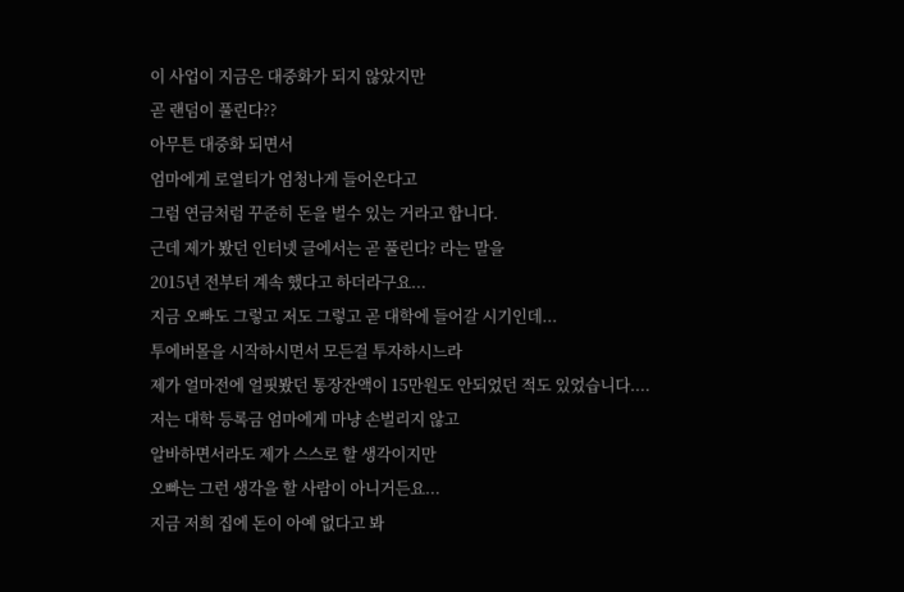이 사업이 지금은 대중화가 되지 않았지만
곧 랜덤이 풀린다??
아무튼 대중화 되면서
엄마에게 로열티가 엄청나게 들어온다고
그럼 연금처럼 꾸준히 돈을 벌수 있는 거라고 합니다.
근데 제가 봤던 인터넷 글에서는 곧 풀린다? 라는 말을
2015년 전부터 계속 했다고 하더라구요...
지금 오빠도 그렇고 저도 그렇고 곧 대학에 들어갈 시기인데...
투에버몰을 시작하시면서 모든걸 투자하시느라
제가 얼마전에 얼핏봤던 통장잔액이 15만원도 안되었던 적도 있었습니다....
저는 대학 등록금 엄마에게 마냥 손벌리지 않고
알바하면서라도 제가 스스로 할 생각이지만
오빠는 그런 생각을 할 사람이 아니거든요...
지금 저희 집에 돈이 아예 없다고 봐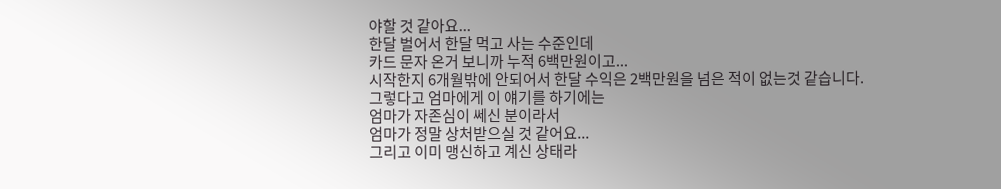야할 것 같아요...
한달 벌어서 한달 먹고 사는 수준인데
카드 문자 온거 보니까 누적 6백만원이고...
시작한지 6개월밖에 안되어서 한달 수익은 2백만원을 넘은 적이 없는것 같습니다.
그렇다고 엄마에게 이 얘기를 하기에는
엄마가 자존심이 쎄신 분이라서
엄마가 정말 상처받으실 것 같어요...
그리고 이미 맹신하고 계신 상태라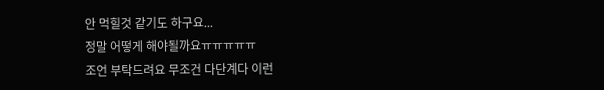안 먹힐것 같기도 하구요...
정말 어떻게 해야될까요ㅠㅠㅠㅠㅠ
조언 부탁드려요 무조건 다단계다 이런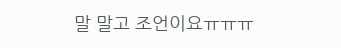말 말고 조언이요ㅠㅠㅠ